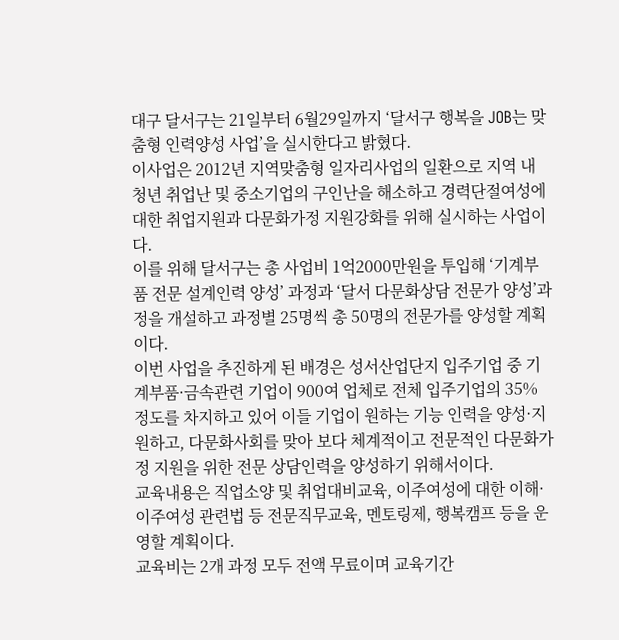대구 달서구는 21일부터 6월29일까지 ‘달서구 행복을 JOB는 맞춤형 인력양성 사업’을 실시한다고 밝혔다.
이사업은 2012년 지역맞춤형 일자리사업의 일환으로 지역 내 청년 취업난 및 중소기업의 구인난을 해소하고 경력단절여성에 대한 취업지원과 다문화가정 지원강화를 위해 실시하는 사업이다.
이를 위해 달서구는 총 사업비 1억2000만원을 투입해 ‘기계부품 전문 설계인력 양성’ 과정과 ‘달서 다문화상담 전문가 양성’과정을 개설하고 과정별 25명씩 총 50명의 전문가를 양성할 계획이다.
이번 사업을 추진하게 된 배경은 성서산업단지 입주기업 중 기계부품·금속관련 기업이 900여 업체로 전체 입주기업의 35% 정도를 차지하고 있어 이들 기업이 원하는 기능 인력을 양성·지원하고, 다문화사회를 맞아 보다 체계적이고 전문적인 다문화가정 지원을 위한 전문 상담인력을 양성하기 위해서이다.
교육내용은 직업소양 및 취업대비교육, 이주여성에 대한 이해·이주여성 관련법 등 전문직무교육, 멘토링제, 행복캠프 등을 운영할 계획이다.
교육비는 2개 과정 모두 전액 무료이며 교육기간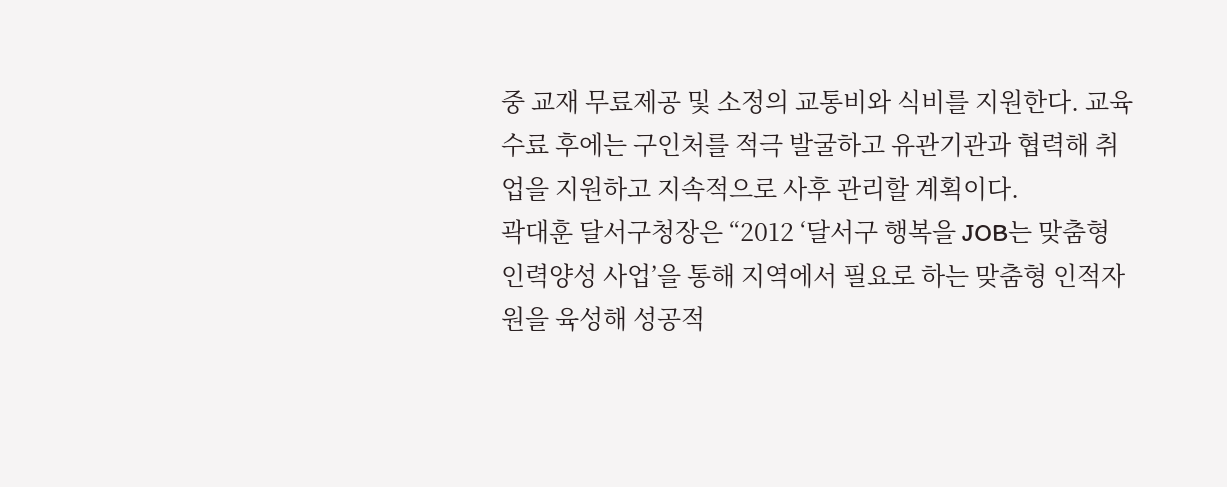중 교재 무료제공 및 소정의 교통비와 식비를 지원한다. 교육수료 후에는 구인처를 적극 발굴하고 유관기관과 협력해 취업을 지원하고 지속적으로 사후 관리할 계획이다.
곽대훈 달서구청장은 “2012 ‘달서구 행복을 JOB는 맞춤형 인력양성 사업’을 통해 지역에서 필요로 하는 맞춤형 인적자원을 육성해 성공적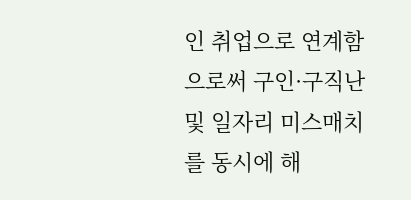인 취업으로 연계함으로써 구인·구직난 및 일자리 미스매치를 동시에 해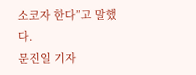소코자 한다”고 말했다.
문진일 기자